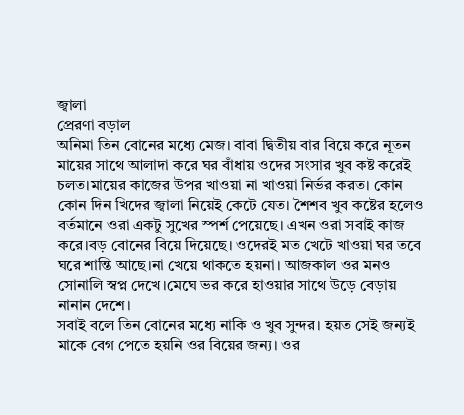জ্বালা
প্রেরণা বড়াল
অনিমা তিন বোনের মধ্যে মেজ। বাবা দ্বিতীয় বার বিয়ে করে নূতন মায়ের সাথে আলাদা করে ঘর বাঁধায় ওদের সংসার খুব কষ্ট করেই চলত।মায়ের কাজের উপর খাওয়া না খাওয়া নির্ভর করত। কোন কোন দিন খিদের জ্বালা নিয়েই কেটে যেত। শৈশব খুব কষ্টের হলেও বর্তমানে ওরা একটু সুখের স্পর্শ পেয়েছে। এখন ওরা সবাই কাজ করে।বড় বোনের বিয়ে দিয়েছে। ওদেরই মত খেটে খাওয়া ঘর তবে ঘরে শান্তি আছে।না খেয়ে থাকতে হয়না। আজকাল ওর মনও সোনালি স্বপ্ন দেখে।মেঘে ভর করে হাওয়ার সাথে উড়ে বেড়ায় নানান দেশে।
সবাই বলে তিন বোনের মধ্যে নাকি ও খুব সুন্দর। হয়ত সেই জন্যই মাকে বেগ পেতে হয়নি ওর বিয়ের জন্য। ওর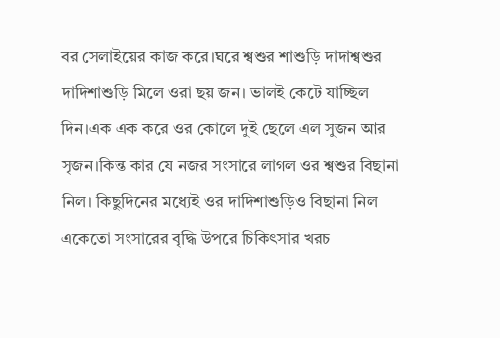বর সেলাইয়ের কাজ করে।ঘরে শ্বশুর শাশুড়ি দাদাশ্বশুর দাদিশাশুড়ি মিলে ওরা ছয় জন। ভালই কেটে যাচ্ছিল দিন।এক এক করে ওর কোলে দুই ছেলে এল সুজন আর সৃজন।কিন্ত কার যে নজর সংসারে লাগল ওর শ্বশুর বিছানা নিল। কিছুদিনের মধ্যেই ওর দাদিশাশুড়িও বিছানা নিল একেতো সংসারের বৃদ্ধি উপরে চিকিৎসার খরচ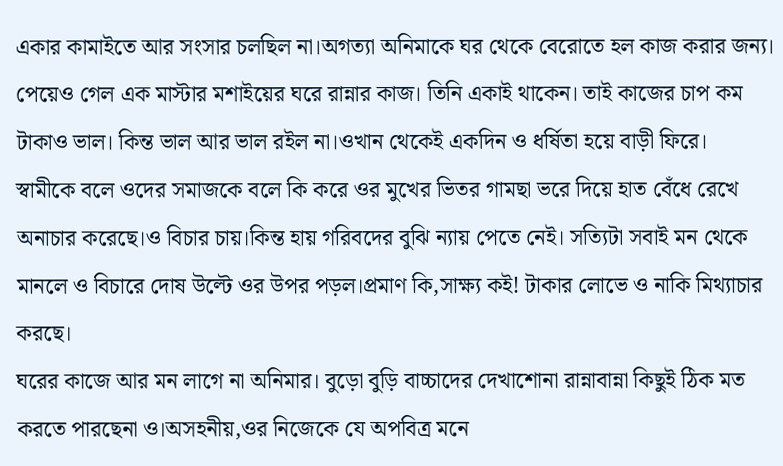একার কামাইতে আর সংসার চলছিল না।অগত্যা অনিমাকে ঘর থেকে বেরোতে হল কাজ করার জন্য। পেয়েও গেল এক মাস্টার মশাইয়ের ঘরে রান্নার কাজ। তিনি একাই থাকেন। তাই কাজের চাপ কম টাকাও ভাল। কিন্ত ভাল আর ভাল রইল না।ওখান থেকেই একদিন ও ধর্ষিতা হয়ে বাড়ী ফিরে।
স্বামীকে বলে ওদের সমাজকে বলে কি করে ওর মুখের ভিতর গামছা ভরে দিয়ে হাত বেঁধে রেখে অনাচার করেছে।ও বিচার চায়।কিন্ত হায় গরিবদের বুঝি ন্যায় পেতে নেই। সত্যিটা সবাই মন থেকে মানলে ও বিচারে দোষ উল্টে ওর উপর পড়ল।প্রমাণ কি,সাক্ষ্য কই! টাকার লোভে ও নাকি মিথ্যাচার করছে।
ঘরের কাজে আর মন লাগে না অনিমার। বুড়ো বুড়ি বাচ্চাদের দেখাশোনা রান্নাবান্না কিছুই ঠিক মত করতে পারছেনা ও।অসহনীয়,ওর নিজেকে যে অপবিত্র মনে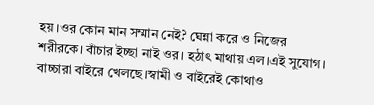হয়।ওর কোন মান সম্মান নেই? ঘেন্না করে ও নিজের শরীরকে। বাঁচার ইচ্ছা নাই ওর। হঠাৎ মাথায় এল।এই সুযোগ। বাচ্চারা বাইরে খেলছে।স্বামী ও বাইরেই কোথাও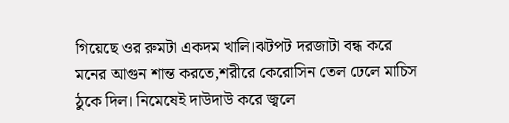গিয়েছে ওর রুমটা একদম খালি।ঝটপট দরজাটা বন্ধ করে মনের আগুন শান্ত করতে,শরীরে কেরোসিন তেল ঢেলে মাচিস ঠুকে দিল। নিমেষেই দাউদাউ করে জ্বলে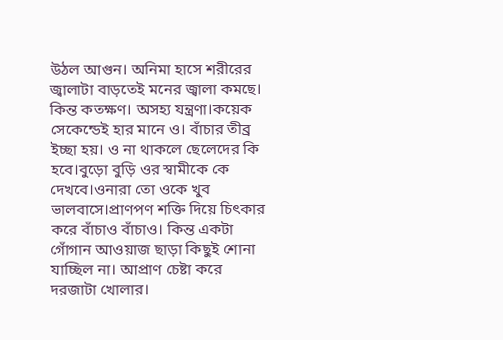উঠল আগুন। অনিমা হাসে শরীরের জ্বালাটা বাড়তেই মনের জ্বালা কমছে। কিন্ত কতক্ষণ। অসহ্য যন্ত্রণা।কয়েক সেকেন্ডেই হার মানে ও। বাঁচার তীব্র ইচ্ছা হয়। ও না থাকলে ছেলেদের কি হবে।বুড়ো বুড়ি ওর স্বামীকে কে দেখবে।ওনারা তো ওকে খুব ভালবাসে।প্রাণপণ শক্তি দিয়ে চিৎকার করে বাঁচাও বাঁচাও। কিন্ত একটা গোঁগান আওয়াজ ছাড়া কিছুই শোনা যাচ্ছিল না। আপ্রাণ চেষ্টা করে দরজাটা খোলার।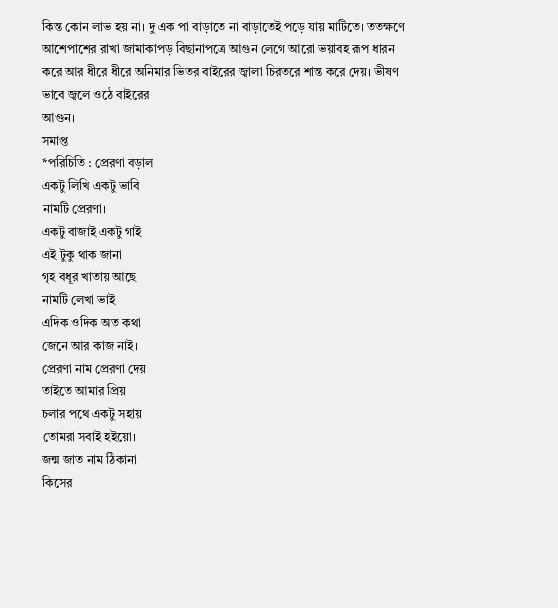কিন্ত কোন লাভ হয় না। দু এক পা বাড়াতে না বাড়াতেই পড়ে যায় মাটিতে। ততক্ষণে আশেপাশের রাখা জামাকাপড় বিছানাপত্রে আগুন লেগে আরো ভয়াবহ রূপ ধারন করে আর ধীরে ধীরে অনিমার ভিতর বাইরের জ্বালা চিরতরে শান্ত করে দেয়। ভীষণ ভাবে জ্বলে ওঠে বাইরের
আগুন।
সমাপ্ত
*পরিচিতি : প্রেরণা বড়াল
একটু লিখি একটু ভাবি
নামটি প্রেরণা।
একটু বাজাই একটু গাই
এই টুকু থাক জানা
গৃহ বধূর খাতায় আছে
নামটি লেখা ভাই
এদিক ওদিক অত কথা
জেনে আর কাজ নাই।
প্রেরণা নাম প্রেরণা দেয়
তাইতে আমার প্রিয়
চলার পথে একটু সহায়
তোমরা সবাই হইয়ো।
জন্ম জাত নাম ঠিকানা
কিসের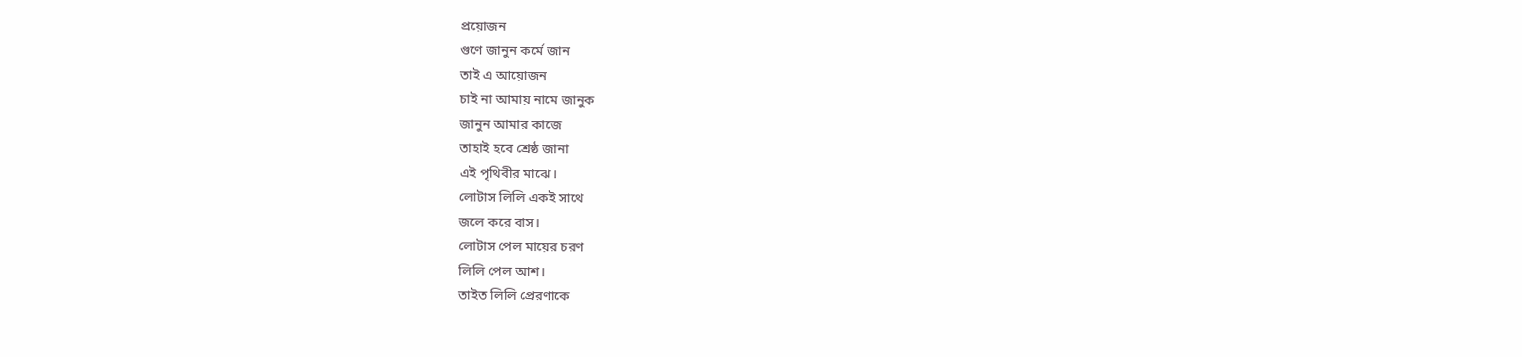প্রয়োজন
গুণে জানুন কর্মে জান
তাই এ আয়োজন
চাই না আমায় নামে জানুক
জানুন আমার কাজে
তাহাই হবে শ্রেষ্ঠ জানা
এই পৃথিবীর মাঝে।
লোটাস লিলি একই সাথে
জলে করে বাস।
লোটাস পেল মায়ের চরণ
লিলি পেল আশ।
তাইত লিলি প্রেরণাকে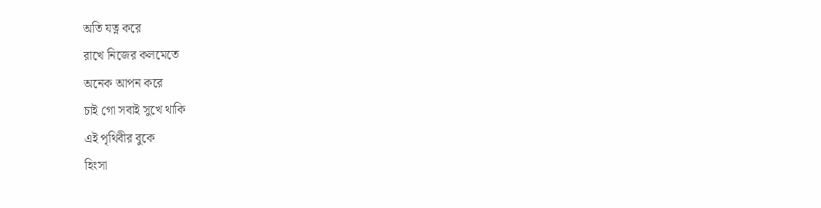অতি যত্ন করে
রাখে নিজের কলমেতে
অনেক আপন করে
চাই গো সবাই সুখে থাকি
এই পৃথিবীর বুকে
হিংসা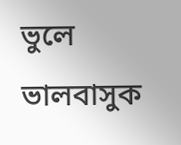ভুলে ভালবাসুক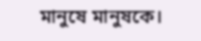মানুষে মানুষকে।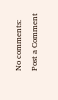No comments:
Post a Comment